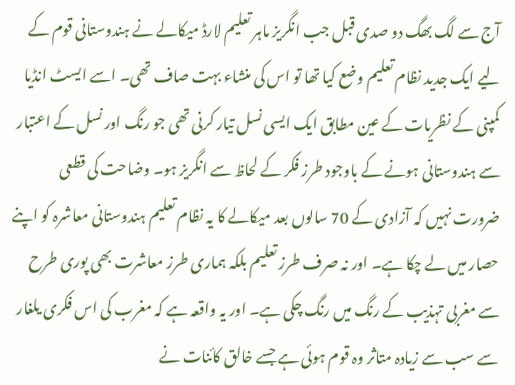آج سے لگ بھگ دو صدی قبل جب انگریز ماہر تعلیم لارڈ میکالے نے ہندوستانی قوم کے لیے ایک جدید نظام تعلیم وضع کیا تھا تو اس کی منشاء بہت صاف تھی۔ اسے ایسٹ انڈیا کمپنی کے نظریات کے عین مطابق ایک ایسی نسل تیار کرنی تھی جو رنگ اور نسل کے اعتبار سے ہندوستانی ہونے کے باوجود طرز فکر کے لحاظ سے انگریز ہو۔ وضاحت کی قطعی ضرورت نہیں کہ آزادی کے 70 سالوں بعد میکالے کا یہ نظام تعلیم ہندوستانی معاشرہ کو اپنے حصار میں لے چکا ہے۔ اور نہ صرف طرز تعلیم بلکہ ہماری طرز معاشرت بھی پوری طرح سے مغربی تہذیب کے رنگ میں رنگ چکی ہے۔ اور یہ واقعہ ہے کہ مغرب کی اس فکری یلغار سے سب سے زیادہ متاثر وہ قوم ہوئی ہے جسے خالق کائنات نے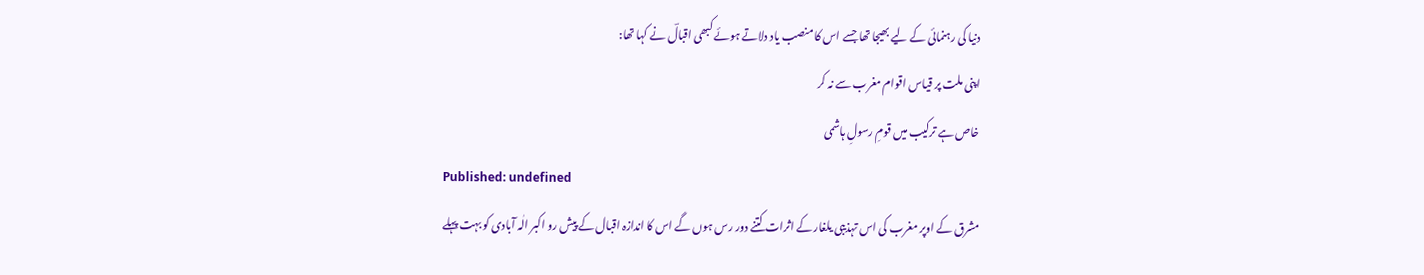دنیا کی رہنمائی کے لیے بھیجا تھا جسے اس کا منصب یاد دلاتے ہوئے کبھی اقبالؔ نے کہا تھا:
اپنی ملت پر قیاس اقوام مغرب سے نہ کر
خاص ہے ترکیب میں قومِ رسولِ ہاشمی
Published: undefined
مشرق کے اوپر مغرب کی اس تہذیبی یلغار کے اثرات کتنے دور رس ہوں گے اس کا اندازہ اقبال کے پیش رو اکبر الٰہ آبادی کو بہت پہلے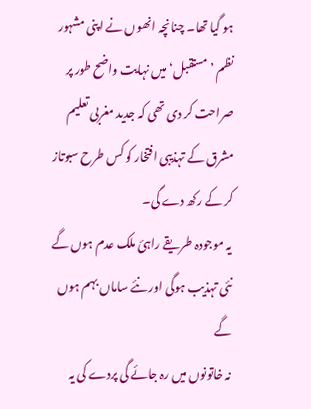ہو گیا تھا۔ چنانچہ انھوں نے اپنی مشہور نظم ’مستقبل‘ میں نہایت واضح طور پر صراحت کر دی تھی کہ جدید مغربی تعلیم مشرق کے تہذیبی افتخار کو کس طرح سبوتاز کر کے رکھ دے گی۔
یہ موجودہ طریقے راہیٔ ملک عدم ہوں گے
نئی تہذیب ہوگی اور نئے ساماں بہم ہوں گے
نہ خاتونوں میں رہ جائے گی پردے کی یہ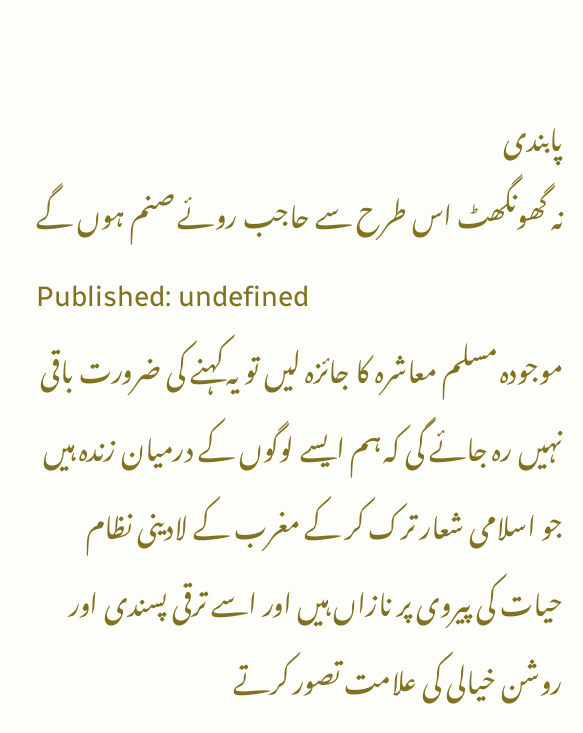پابندی
نہ گھونگھٹ اس طرح سے حاجب روئے صنم ہوں گے
Published: undefined
موجودہ مسلم معاشرہ کا جائزہ لیں تو یہ کہنے کی ضرورت باقی نہیں رہ جائے گی کہ ہم ایسے لوگوں کے درمیان زندہ ہیں جو اسلامی شعار ترک کر کے مغرب کے لادینی نظام حیات کی پیروی پر نازاں ہیں اور اسے ترقی پسندی اور روشن خیالی کی علامت تصور کرتے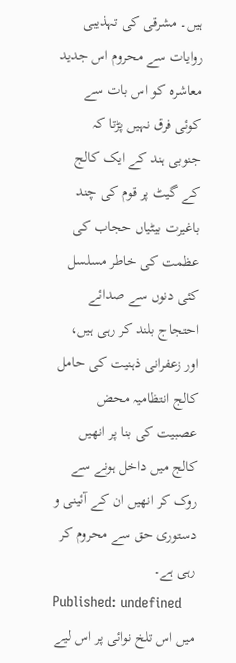ہیں۔ مشرقی کی تہذیبی روایات سے محروم اس جدید معاشرہ کو اس بات سے کوئی فرق نہیں پڑتا کہ جنوبی ہند کے ایک کالج کے گیٹ پر قوم کی چند باغیرت بیٹیاں حجاب کی عظمت کی خاطر مسلسل کئی دنوں سے صدائے احتجاج بلند کر رہی ہیں، اور زعفرانی ذہنیت کی حامل کالج انتظامیہ محض عصبیت کی بنا پر انھیں کالج میں داخل ہونے سے روک کر انھیں ان کے آئینی و دستوری حق سے محروم کر رہی ہے۔
Published: undefined
میں اس تلخ نوائی پر اس لیے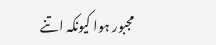مجبور ہوا کیونکہ اتنے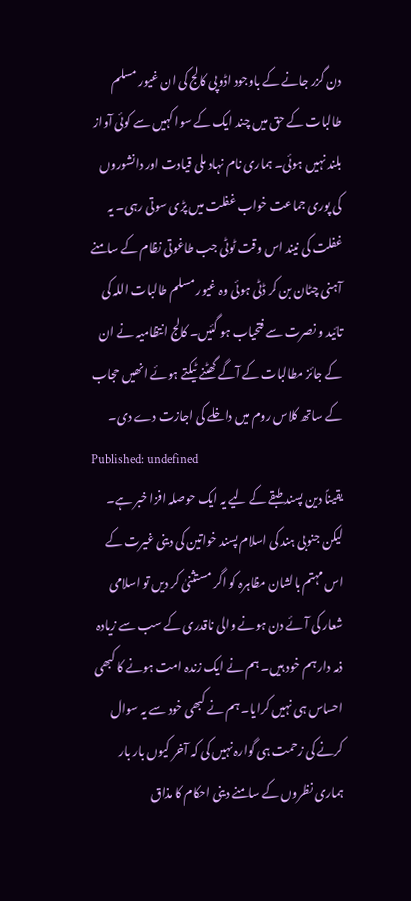دن گزر جانے کے باوجود اڈوپی کالج کی ان غیور مسلم طالبات کے حق میں چند ایک کے سوا کہیں سے کوئی آواز بلند نہیں ہوئی۔ ہماری نام نہاد ملی قیادت اور دانشوروں کی پوری جماعت خواب غفلت میں پڑی سوتی رہی۔ یہ غفلت کی نیند اس وقت ٹوٹی جب طاغوتی نظام کے سامنے آہنی چٹان بن کر ڈٹی ہوئی وہ غیور مسلم طالبات اللہ کی تائید و نصرت سے فتحیاب ہو گئیں۔ کالج انتظامیہ نے ان کے جائز مطالبات کے آگے گھٹنے ٹیکتے ہوئے انھیں حجاب کے ساتھ کلاس روم میں داخلے کی اجازت دے دی۔
Published: undefined
یقیناً دین پسند طبقے کے لیے یہ ایک حوصلہ افزا خبر ہے۔ لیکن جنوبی ہند کی اسلام پسند خواتین کی دینی غیرت کے اس مہتم بالشان مظاہرہ کو اگر مستثنیٰ کر دیں تو اسلامی شعار کی آئے دن ہونے والی ناقدری کے سب سے زیادہ ذمہ دار ہم خود ہیں۔ ہم نے ایک زندہ امت ہونے کا کبھی احساس ہی نہیں کرایا۔ ہم نے کبھی خود سے یہ سوال کرنے کی زحمت ہی گوارہ نہیں کی کہ آخر کیوں بار بار ہماری نظروں کے سامنے دینی احکام کا مذاق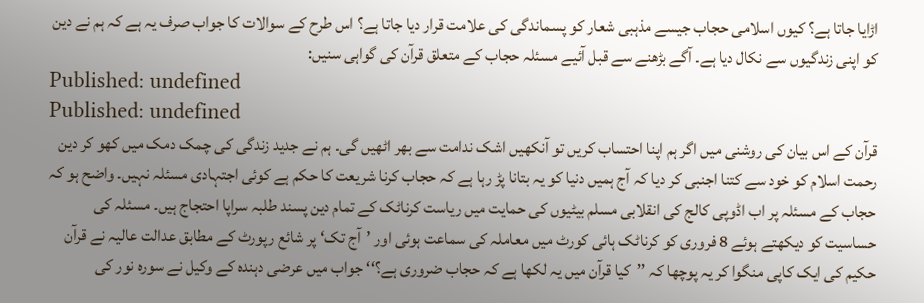اڑایا جاتا ہے؟ کیوں اسلامی حجاب جیسے مذہبی شعار کو پسماندگی کی علامت قرار دیا جاتا ہے؟ اس طرح کے سوالات کا جواب صرف یہ ہے کہ ہم نے دین کو اپنی زندگیوں سے نکال دیا ہے۔ آگے بڑھنے سے قبل آئیے مسئلہ حجاب کے متعلق قرآن کی گواہی سنیں:
Published: undefined
Published: undefined
قرآن کے اس بیان کی روشنی میں اگر ہم اپنا احتساب کریں تو آنکھیں اشک ندامت سے بھر اٹھیں گی۔ ہم نے جدید زندگی کی چمک دمک میں کھو کر دین رحمت اسلام کو خود سے کتنا اجنبی کر دیا کہ آج ہمیں دنیا کو یہ بتانا پڑ رہا ہے کہ حجاب کرنا شریعت کا حکم ہے کوئی اجتہادی مسئلہ نہیں۔ واضح ہو کہ حجاب کے مسئلہ پر اب اڈوپی کالج کی انقلابی مسلم بیٹیوں کی حمایت میں ریاست کرناٹک کے تمام دین پسند طلبہ سراپا احتجاج ہیں۔ مسئلہ کی حساسیت کو دیکھتے ہوئے 8 فروری کو کرناٹک ہائی کورٹ میں معاملہ کی سماعت ہوئی اور ’آج تک‘ پر شائع رپورٹ کے مطابق عدالت عالیہ نے قرآن حکیم کی ایک کاپی منگوا کر یہ پوچھا کہ ’’کیا قرآن میں یہ لکھا ہے کہ حجاب ضروری ہے؟‘‘ جواب میں عرضی دہندہ کے وکیل نے سورہ نور کی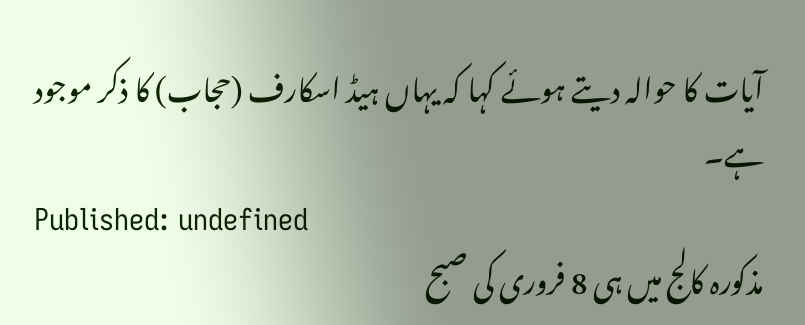آیات کا حوالہ دیتے ہوئے کہا کہ یہاں ہیڈ اسکارف (حجاب) کا ذکر موجود ہے۔
Published: undefined
مذکورہ کالج میں ہی 8 فروری کی صبح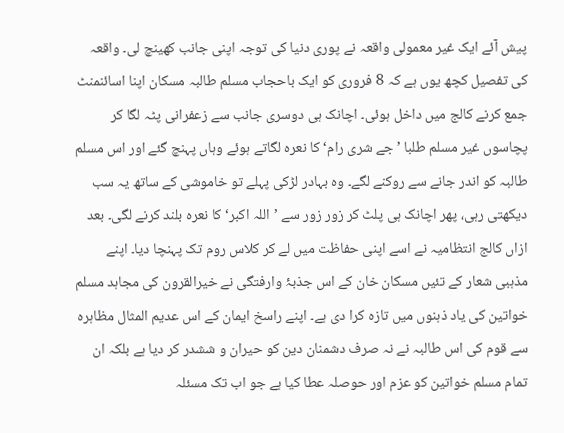پیش آئے ایک غیر معمولی واقعہ نے پوری دنیا کی توجہ اپنی جانب کھینچ لی۔ واقعہ کی تفصیل کچھ یوں ہے کہ 8 فروری کو ایک باحجاب مسلم طالبہ مسکان اپنا اسائنمنٹ جمع کرنے کالج میں داخل ہوئی۔ اچانک ہی دوسری جانب سے زعفرانی پٹہ لگا کر پچاسوں غیر مسلم طلبا ’جے شری رام‘ کا نعرہ لگاتے ہوئے وہاں پہنچ گئے اور اس مسلم طالبہ کو اندر جانے سے روکنے لگے۔ وہ بہادر لڑکی پہلے تو خاموشی کے ساتھ یہ سب دیکھتی رہی، پھر اچانک ہی پلٹ کر زور زور سے ’اللہ اکبر‘ کا نعرہ بلند کرنے لگی۔ بعد ازاں کالج انتظامیہ نے اسے اپنی حفاظت میں لے کر کلاس روم تک پہنچا دیا۔ اپنے مذہبی شعار کے تئیں مسکان خان کے اس جذبۂ وارفتگی نے خیرالقرون کی مجاہد مسلم خواتین کی یاد ذہنوں میں تازہ کرا دی ہے۔ اپنے راسخ ایمان کے اس عدیم المثال مظاہرہ سے قوم کی اس طالبہ نے نہ صرف دشمنان دین کو حیران و ششدر کر دیا ہے بلکہ ان تمام مسلم خواتین کو عزم اور حوصلہ عطا کیا ہے جو اب تک مسئلہ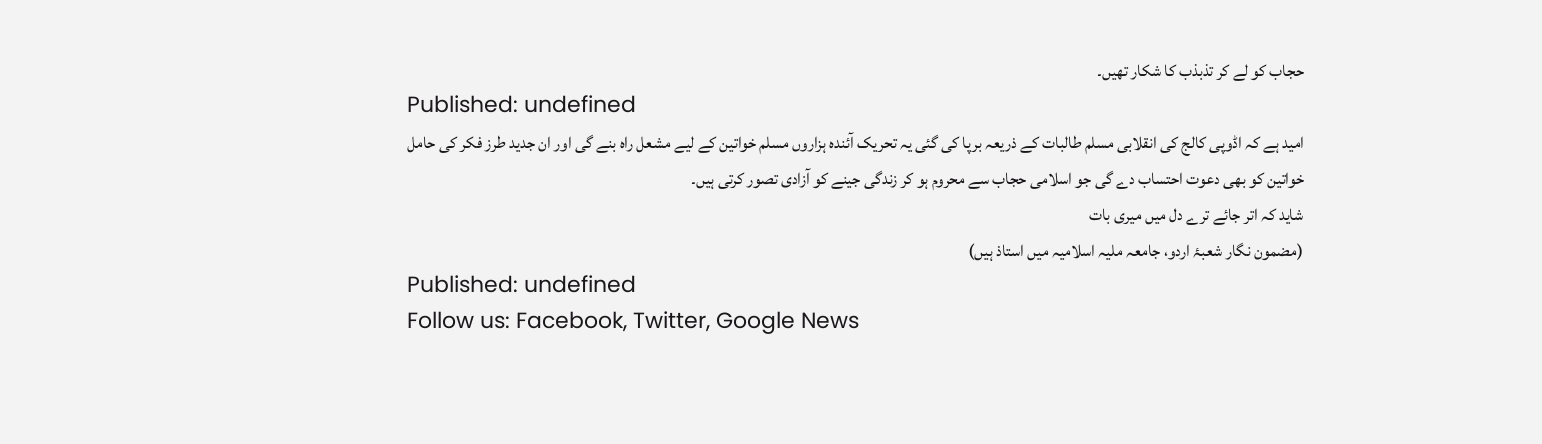حجاب کو لے کر تذبذب کا شکار تھیں۔
Published: undefined
امید ہے کہ اڈوپی کالج کی انقلابی مسلم طالبات کے ذریعہ برپا کی گئی یہ تحریک آئندہ ہزاروں مسلم خواتین کے لیے مشعل راہ بنے گی اور ان جدید طرز فکر کی حامل خواتین کو بھی دعوت احتساب دے گی جو اسلامی حجاب سے محروم ہو کر زندگی جینے کو آزادی تصور کرتی ہیں۔
شاید کہ اتر جائے ترے دل میں میری بات
(مضمون نگار شعبۂ اردو، جامعہ ملیہ اسلامیہ میں استاذ ہیں)
Published: undefined
Follow us: Facebook, Twitter, Google News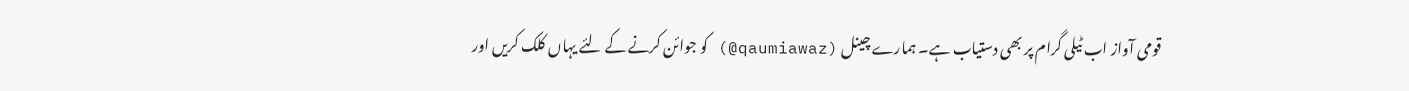قومی آواز اب ٹیلی گرام پر بھی دستیاب ہے۔ ہمارے چینل (qaumiawaz@) کو جوائن کرنے کے لئے یہاں کلک کریں اور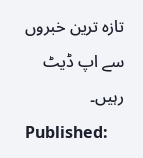تازہ ترین خبروں سے اپ ڈیٹ رہیں۔
Published: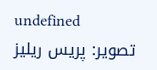undefined
تصویر: پریس ریلیز